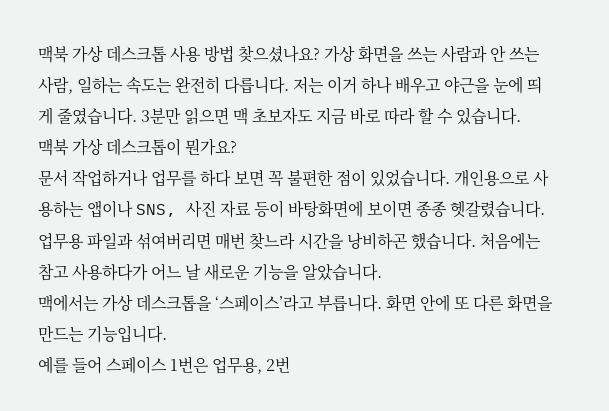맥북 가상 데스크톱 사용 방법 찾으셨나요? 가상 화면을 쓰는 사람과 안 쓰는 사람, 일하는 속도는 완전히 다릅니다. 저는 이거 하나 배우고 야근을 눈에 띄게 줄였습니다. 3분만 읽으면 맥 초보자도 지금 바로 따라 할 수 있습니다.
맥북 가상 데스크톱이 뭔가요?
문서 작업하거나 업무를 하다 보면 꼭 불편한 점이 있었습니다. 개인용으로 사용하는 앱이나 SNS, 사진 자료 등이 바탕화면에 보이면 종종 헷갈렸습니다.
업무용 파일과 섞여버리면 매번 찾느라 시간을 낭비하곤 했습니다. 처음에는 참고 사용하다가 어느 날 새로운 기능을 알았습니다.
맥에서는 가상 데스크톱을 ‘스페이스’라고 부릅니다. 화면 안에 또 다른 화면을 만드는 기능입니다.
예를 들어 스페이스 1번은 업무용, 2번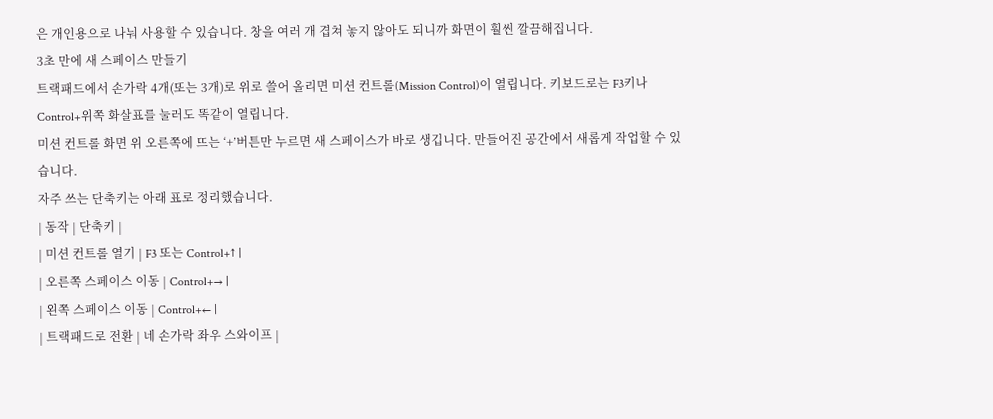은 개인용으로 나눠 사용할 수 있습니다. 창을 여러 개 겹쳐 놓지 않아도 되니까 화면이 훨씬 깔끔해집니다.
3초 만에 새 스페이스 만들기
트랙패드에서 손가락 4개(또는 3개)로 위로 쓸어 올리면 미션 컨트롤(Mission Control)이 열립니다. 키보드로는 F3키나 Control+위쪽 화살표를 눌러도 똑같이 열립니다.
미션 컨트롤 화면 위 오른쪽에 뜨는 ‘+’버튼만 누르면 새 스페이스가 바로 생깁니다. 만들어진 공간에서 새롭게 작업할 수 있습니다.
자주 쓰는 단축키는 아래 표로 정리했습니다.
| 동작 | 단축키 |
| 미션 컨트롤 열기 | F3 또는 Control+↑ |
| 오른쪽 스페이스 이동 | Control+→ |
| 왼쪽 스페이스 이동 | Control+← |
| 트랙패드로 전환 | 네 손가락 좌우 스와이프 |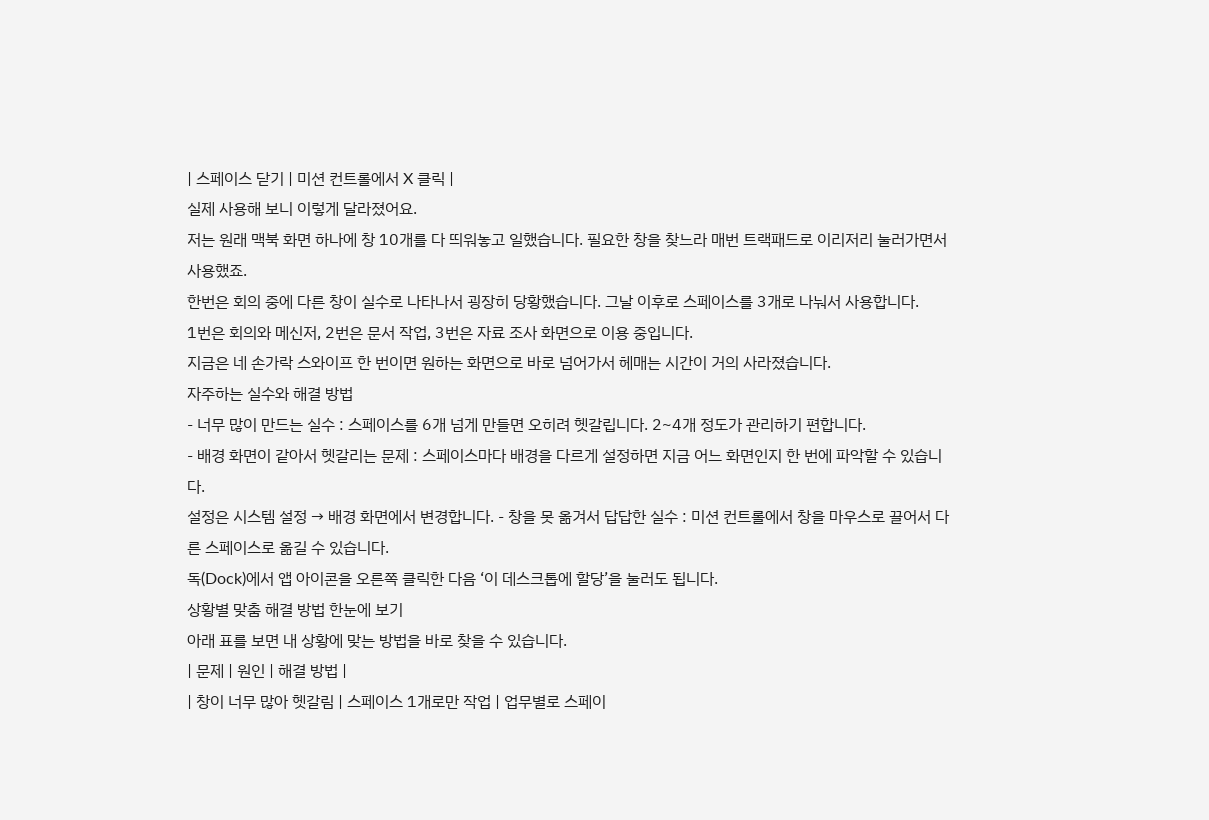| 스페이스 닫기 | 미션 컨트롤에서 X 클릭 |
실제 사용해 보니 이렇게 달라졌어요.
저는 원래 맥북 화면 하나에 창 10개를 다 띄워놓고 일했습니다. 필요한 창을 찾느라 매번 트랙패드로 이리저리 눌러가면서 사용했죠.
한번은 회의 중에 다른 창이 실수로 나타나서 굉장히 당황했습니다. 그날 이후로 스페이스를 3개로 나눠서 사용합니다.
1번은 회의와 메신저, 2번은 문서 작업, 3번은 자료 조사 화면으로 이용 중입니다.
지금은 네 손가락 스와이프 한 번이면 원하는 화면으로 바로 넘어가서 헤매는 시간이 거의 사라졌습니다.
자주하는 실수와 해결 방법
- 너무 많이 만드는 실수 : 스페이스를 6개 넘게 만들면 오히려 헷갈립니다. 2~4개 정도가 관리하기 편합니다.
- 배경 화면이 같아서 헷갈리는 문제 : 스페이스마다 배경을 다르게 설정하면 지금 어느 화면인지 한 번에 파악할 수 있습니다.
설정은 시스템 설정 → 배경 화면에서 변경합니다. - 창을 못 옮겨서 답답한 실수 : 미션 컨트롤에서 창을 마우스로 끌어서 다른 스페이스로 옮길 수 있습니다.
독(Dock)에서 앱 아이콘을 오른쪽 클릭한 다음 ‘이 데스크톱에 할당’을 눌러도 됩니다.
상황별 맞춤 해결 방법 한눈에 보기
아래 표를 보면 내 상황에 맞는 방법을 바로 찾을 수 있습니다.
| 문제 | 원인 | 해결 방법 |
| 창이 너무 많아 헷갈림 | 스페이스 1개로만 작업 | 업무별로 스페이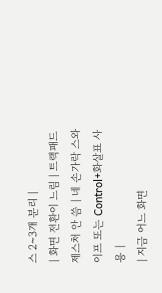스 2~3개 분리 |
| 화면 전환이 느림 | 트랙패드 제스처 안 씀 | 네 손가락 스와이프 또는 Control+화살표 사용 |
| 지금 어느 화면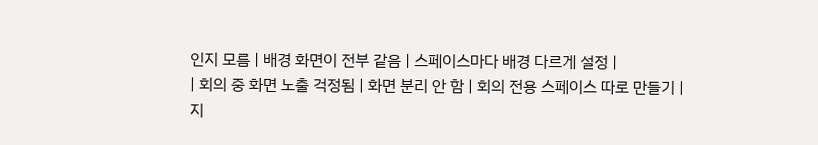인지 모름 | 배경 화면이 전부 같음 | 스페이스마다 배경 다르게 설정 |
| 회의 중 화면 노출 걱정됨 | 화면 분리 안 함 | 회의 전용 스페이스 따로 만들기 |
지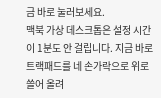금 바로 눌러보세요.
맥북 가상 데스크톱은 설정 시간이 1분도 안 걸립니다. 지금 바로 트랙패드를 네 손가락으로 위로 쓸어 올려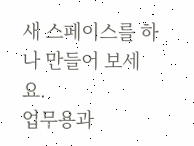새 스페이스를 하나 만들어 보세요.
업무용과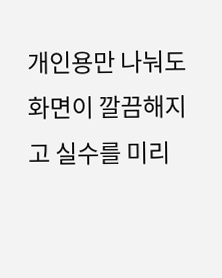개인용만 나눠도 화면이 깔끔해지고 실수를 미리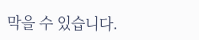막을 수 있습니다.